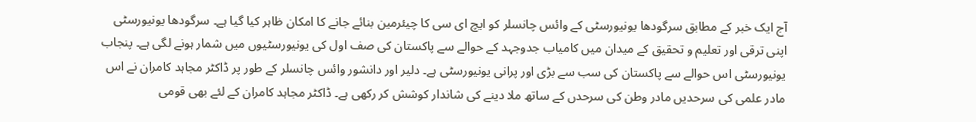آج ایک خبر کے مطابق سرگودھا یونیورسٹی کے وائس چانسلر کو ایچ ای سی کا چیئرمین بنائے جانے کا امکان ظاہر کیا گیا ہے۔ سرگودھا یونیورسٹی اپنی ترقی اور تعلیم و تحقیق کے میدان میں کامیاب جدوجہد کے حوالے سے پاکستان کی صف اول کی یونیورسٹیوں میں شمار ہونے لگی ہے۔ پنجاب یونیورسٹی اس حوالے سے پاکستان کی سب سے بڑی اور پرانی یونیورسٹی ہے۔ دلیر اور دانشور وائس چانسلر کے طور پر ڈاکٹر مجاہد کامران نے اس مادر علمی کی سرحدیں مادر وطن کی سرحدں کے ساتھ ملا دینے کی شاندار کوشش کر رکھی ہے۔ ڈاکٹر مجاہد کامران کے لئے بھی قومی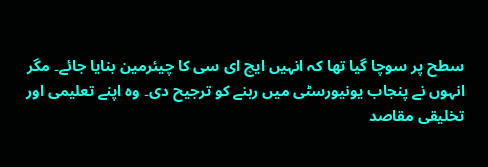سطح پر سوچا گیا تھا کہ انہیں ایچ ای سی کا چیئرمین بنایا جائے۔ مگر انہوں نے پنجاب یونیورسٹی میں رہنے کو ترجیح دی۔ وہ اپنے تعلیمی اور تخلیقی مقاصد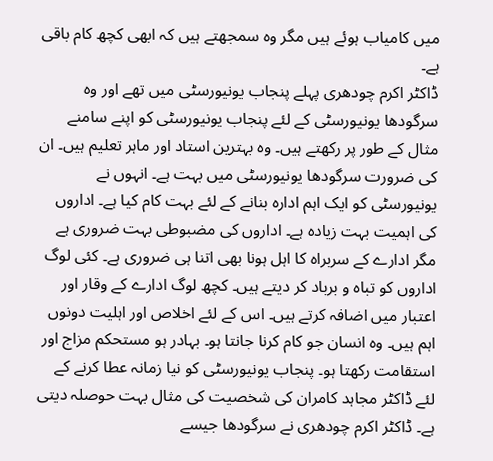میں کامیاب ہوئے ہیں مگر وہ سمجھتے ہیں کہ ابھی کچھ کام باقی ہے۔
ڈاکٹر اکرم چودھری پہلے پنجاب یونیورسٹی میں تھے اور وہ سرگودھا یونیورسٹی کے لئے پنجاب یونیورسٹی کو اپنے سامنے مثال کے طور پر رکھتے ہیں۔ وہ بہترین استاد اور ماہر تعلیم ہیں۔ ان کی ضرورت سرگودھا یونیورسٹی میں بہت ہے۔ انہوں نے یونیورسٹی کو ایک اہم ادارہ بنانے کے لئے بہت کام کیا ہے۔ اداروں کی اہمیت بہت زیادہ ہے۔ اداروں کی مضبوطی بہت ضروری ہے مگر ادارے کے سربراہ کا اہل ہونا بھی اتنا ہی ضروری ہے۔ کئی لوگ اداروں کو تباہ و برباد کر دیتے ہیں۔ کچھ لوگ ادارے کے وقار اور اعتبار میں اضافہ کرتے ہیں۔ اس کے لئے اخلاص اور اہلیت دونوں اہم ہیں۔ وہ انسان جو کام کرنا جانتا ہو۔ بہادر ہو مستحکم مزاج اور استقامت رکھتا ہو۔ پنجاب یونیورسٹی کو نیا زمانہ عطا کرنے کے لئے ڈاکٹر مجاہد کامران کی شخصیت کی مثال بہت حوصلہ دیتی ہے۔ ڈاکٹر اکرم چودھری نے سرگودھا جیسے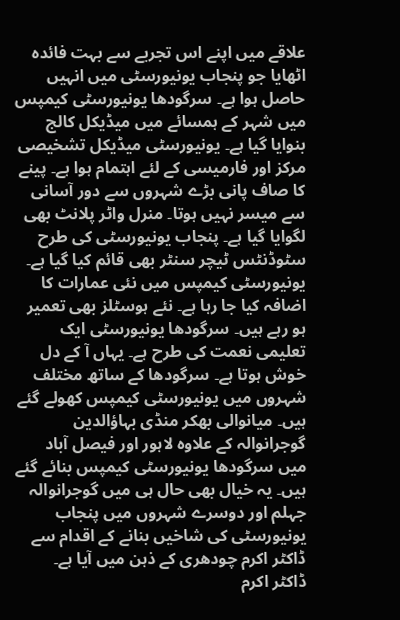علاقے میں اپنے اس تجربے سے بہت فائدہ اٹھایا جو پنجاب یونیورسٹی میں انہیں حاصل ہوا ہے۔ سرگودھا یونیورسٹی کیمپس میں شہر کے ہمسائے میں میڈیکل کالج بنوایا گیا ہے۔ یونیورسٹی میڈیکل تشخیصی مرکز اور فارمیسی کے لئے اہتمام ہوا ہے۔ پینے کا صاف پانی بڑے شہروں سے دور آسانی سے میسر نہیں ہوتا۔ منرل واٹر پلانٹ بھی لگوایا گیا ہے۔ پنجاب یونیورسٹی کی طرح سٹوڈنٹس ٹیچر سنٹر بھی قائم کیا گیا ہے۔ یونیورسٹی کیمپس میں نئی عمارات کا اضافہ کیا جا رہا ہے۔ نئے ہوسٹلز بھی تعمیر ہو رہے ہیں۔ سرگودھا یونیورسٹی ایک تعلیمی نعمت کی طرح ہے۔ یہاں آ کے دل خوش ہوتا ہے۔ سرگودھا کے ساتھ مختلف شہروں میں یونیورسٹی کیمپس کھولے گئے ہیں۔ میانوالی بھکر منڈی بہاؤالدین گوجرانوالہ کے علاوہ لاہور اور فیصل آباد میں سرگودھا یونیورسٹی کیمپس بنائے گئے ہیں۔ یہ خیال بھی حال ہی میں گوجرانوالہ جہلم اور دوسرے شہروں میں پنجاب یونیورسٹی کی شاخیں بنانے کے اقدام سے ڈاکٹر اکرم چودھری کے ذہن میں آیا ہے۔
ڈاکٹر اکرم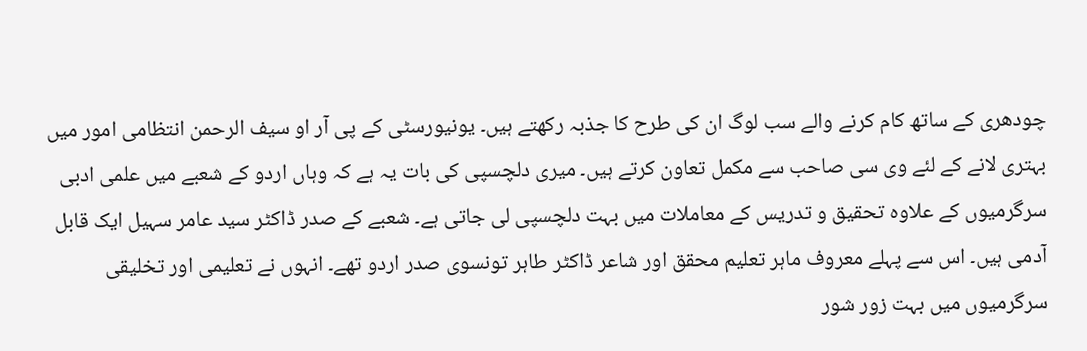چودھری کے ساتھ کام کرنے والے سب لوگ ان کی طرح کا جذبہ رکھتے ہیں۔ یونیورسٹی کے پی آر او سیف الرحمن انتظامی امور میں بہتری لانے کے لئے وی سی صاحب سے مکمل تعاون کرتے ہیں۔ میری دلچسپی کی بات یہ ہے کہ وہاں اردو کے شعبے میں علمی ادبی سرگرمیوں کے علاوہ تحقیق و تدریس کے معاملات میں بہت دلچسپی لی جاتی ہے۔ شعبے کے صدر ڈاکٹر سید عامر سہیل ایک قابل آدمی ہیں۔ اس سے پہلے معروف ماہر تعلیم محقق اور شاعر ڈاکٹر طاہر تونسوی صدر اردو تھے۔ انہوں نے تعلیمی اور تخلیقی سرگرمیوں میں بہت زور شور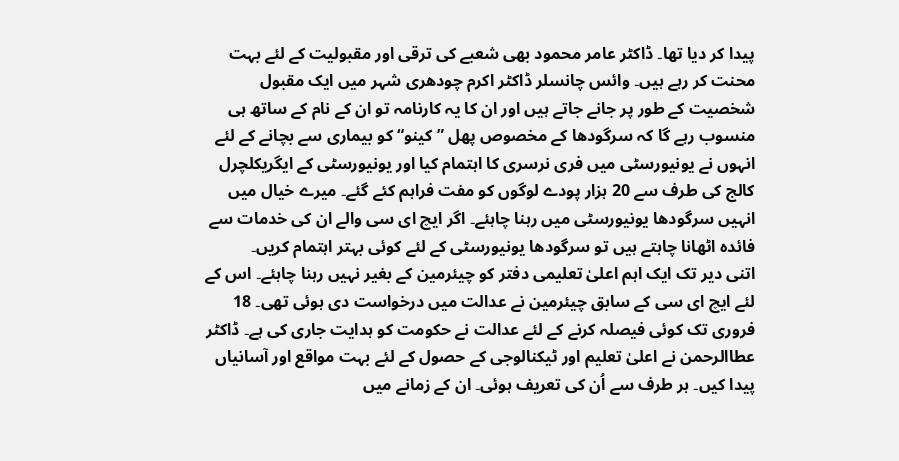پیدا کر دیا تھا۔ ڈاکٹر عامر محمود بھی شعبے کی ترقی اور مقبولیت کے لئے بہت محنت کر رہے ہیں۔ وائس چانسلر ڈاکٹر اکرم چودھری شہر میں ایک مقبول شخصیت کے طور پر جانے جاتے ہیں اور ان کا یہ کارنامہ تو ان کے نام کے ساتھ ہی منسوب رہے گا کہ سرگودھا کے مخصوص پھل ”کینو“ کو بیماری سے بچانے کے لئے انہوں نے یونیورسٹی میں فری نرسری کا اہتمام کیا اور یونیورسٹی کے ایگریکلچرل کالج کی طرف سے 20 ہزار پودے لوگوں کو مفت فراہم کئے گئے۔ میرے خیال میں انہیں سرگودھا یونیورسٹی میں رہنا چاہئے۔ اگر ایچ ای سی والے ان کی خدمات سے فائدہ اٹھانا چاہتے ہیں تو سرگودھا یونیورسٹی کے لئے کوئی بہتر اہتمام کریں۔
اتنی دیر تک ایک اہم اعلیٰ تعلیمی دفتر کو چیئرمین کے بغیر نہیں رہنا چاہئے۔ اس کے لئے ایچ ای سی کے سابق چیئرمین نے عدالت میں درخواست دی ہوئی تھی۔ 18 فروری تک کوئی فیصلہ کرنے کے لئے عدالت نے حکومت کو ہدایت جاری کی ہے۔ ڈاکٹر عطاالرحمن نے اعلیٰ تعلیم اور ٹیکنالوجی کے حصول کے لئے بہت مواقع اور آسانیاں پیدا کیں۔ ہر طرف سے اُن کی تعریف ہوئی۔ ان کے زمانے میں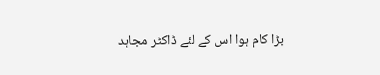بڑا کام ہوا اس کے لئے ڈاکٹر مجاہد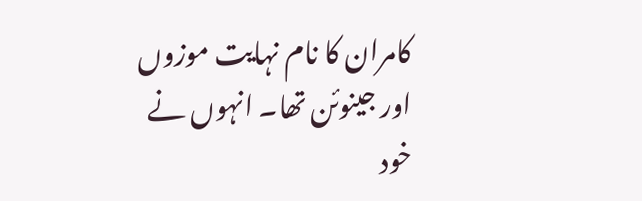کامران کا نام نہایت موزوں اور جینوئن تھا۔ انہوں نے خود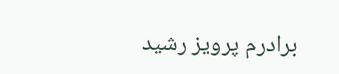برادرم پرویز رشید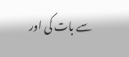سے بات کی اور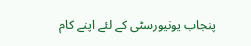پنجاب یونیورسٹی کے لئے اپنے کام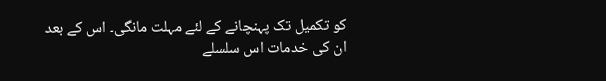کو تکمیل تک پہنچانے کے لئے مہلت مانگی۔ اس کے بعد ان کی خدمات اس سلسلے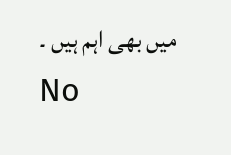میں بھی اہم ہیں ۔
No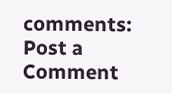comments:
Post a Comment